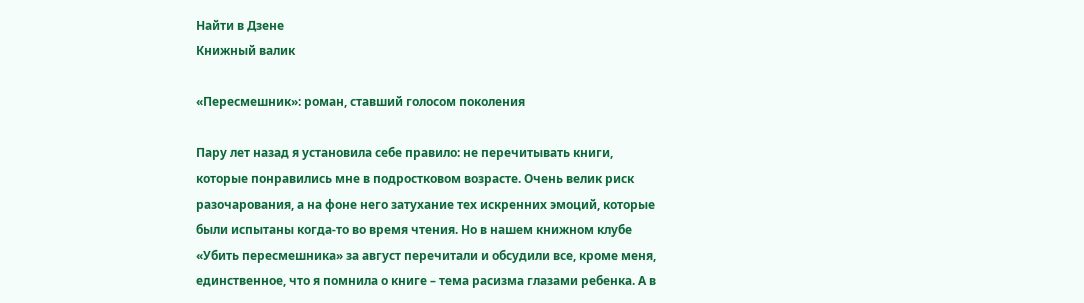Найти в Дзене
Книжный валик

«Пересмешник»: роман, ставший голосом поколения

Пару лет назад я установила себе правило: не перечитывать книги, которые понравились мне в подростковом возрасте. Очень велик риск разочарования, а на фоне него затухание тех искренних эмоций, которые были испытаны когда-то во время чтения. Но в нашем книжном клубе «Убить пересмешника» за август перечитали и обсудили все, кроме меня, единственное, что я помнила о книге – тема расизма глазами ребенка. А в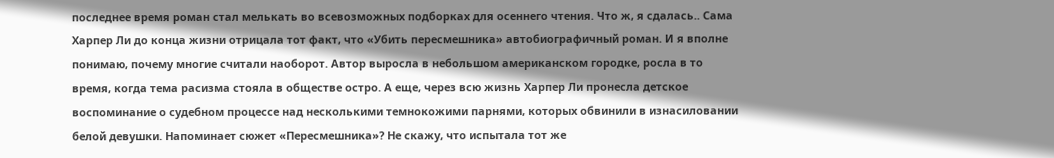последнее время роман стал мелькать во всевозможных подборках для осеннего чтения. Что ж, я сдалась.. Сама Харпер Ли до конца жизни отрицала тот факт, что «Убить пересмешника» автобиографичный роман. И я вполне понимаю, почему многие считали наоборот. Автор выросла в небольшом американском городке, росла в то время, когда тема расизма стояла в обществе остро. А еще, через всю жизнь Харпер Ли пронесла детское воспоминание о судебном процессе над несколькими темнокожими парнями, которых обвинили в изнасиловании белой девушки. Напоминает сюжет «Пересмешника»? Не скажу, что испытала тот же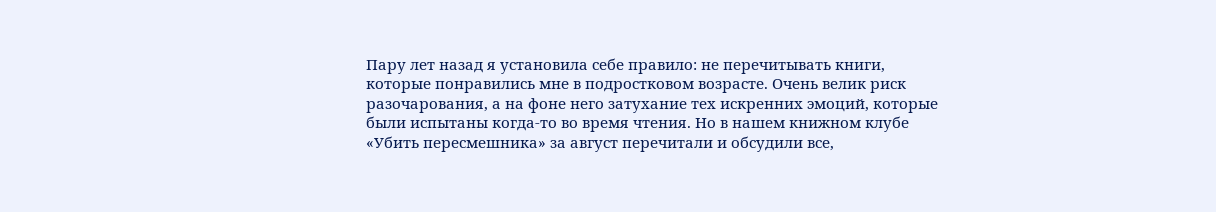Пару лет назад я установила себе правило: не перечитывать книги, которые понравились мне в подростковом возрасте. Очень велик риск разочарования, а на фоне него затухание тех искренних эмоций, которые были испытаны когда-то во время чтения. Но в нашем книжном клубе «Убить пересмешника» за август перечитали и обсудили все,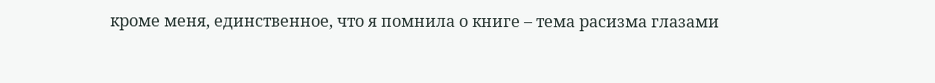кроме меня, единственное, что я помнила о книге – тема расизма глазами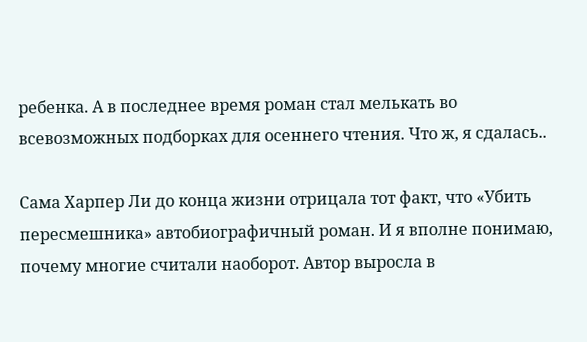ребенка. А в последнее время роман стал мелькать во всевозможных подборках для осеннего чтения. Что ж, я сдалась..

Сама Харпер Ли до конца жизни отрицала тот факт, что «Убить пересмешника» автобиографичный роман. И я вполне понимаю, почему многие считали наоборот. Автор выросла в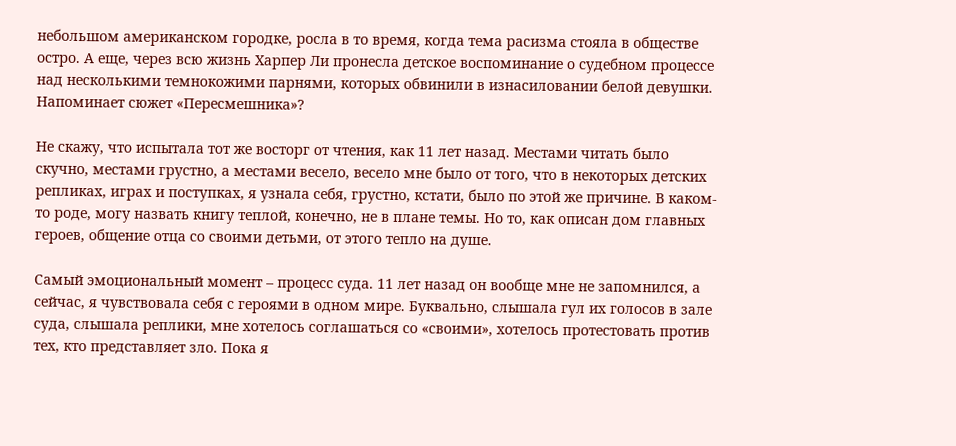небольшом американском городке, росла в то время, когда тема расизма стояла в обществе остро. А еще, через всю жизнь Харпер Ли пронесла детское воспоминание о судебном процессе над несколькими темнокожими парнями, которых обвинили в изнасиловании белой девушки. Напоминает сюжет «Пересмешника»?

Не скажу, что испытала тот же восторг от чтения, как 11 лет назад. Местами читать было скучно, местами грустно, а местами весело, весело мне было от того, что в некоторых детских репликах, играх и поступках, я узнала себя, грустно, кстати, было по этой же причине. В каком-то роде, могу назвать книгу теплой, конечно, не в плане темы. Но то, как описан дом главных героев, общение отца со своими детьми, от этого тепло на душе.

Самый эмоциональный момент – процесс суда. 11 лет назад он вообще мне не запомнился, а сейчас, я чувствовала себя с героями в одном мире. Буквально, слышала гул их голосов в зале суда, слышала реплики, мне хотелось соглашаться со «своими», хотелось протестовать против тех, кто представляет зло. Пока я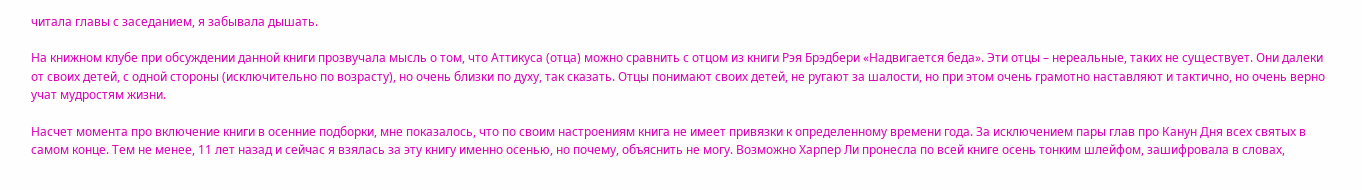читала главы с заседанием, я забывала дышать.

На книжном клубе при обсуждении данной книги прозвучала мысль о том, что Аттикуса (отца) можно сравнить с отцом из книги Рэя Брэдбери «Надвигается беда». Эти отцы – нереальные, таких не существует. Они далеки от своих детей, с одной стороны (исключительно по возрасту), но очень близки по духу, так сказать. Отцы понимают своих детей, не ругают за шалости, но при этом очень грамотно наставляют и тактично, но очень верно учат мудростям жизни.

Насчет момента про включение книги в осенние подборки, мне показалось, что по своим настроениям книга не имеет привязки к определенному времени года. За исключением пары глав про Канун Дня всех святых в самом конце. Тем не менее, 11 лет назад и сейчас я взялась за эту книгу именно осенью, но почему, объяснить не могу. Возможно Харпер Ли пронесла по всей книге осень тонким шлейфом, зашифровала в словах,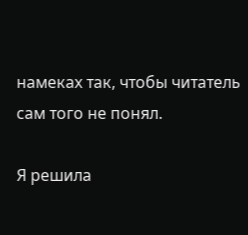намеках так, чтобы читатель сам того не понял.

Я решила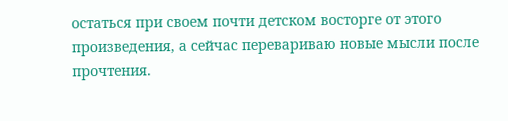остаться при своем почти детском восторге от этого произведения, а сейчас перевариваю новые мысли после прочтения.